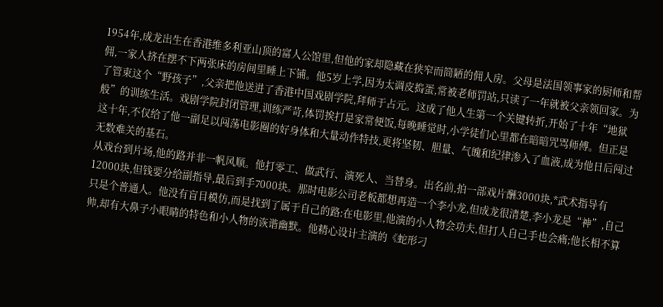1954年,成龙出生在香港维多利亚山顶的富人公馆里,但他的家却隐藏在狭窄而简陋的佣人房。父母是法国领事家的厨师和帮佣,一家人挤在摆不下两张床的房间里睡上下铺。他5岁上学,因为太调皮捣蛋,常被老师罚站,只读了一年就被父亲领回家。为了管束这个“野孩子”,父亲把他送进了香港中国戏剧学院,拜师于占元。这成了他人生第一个关键转折,开始了十年“地狱般”的训练生活。戏剧学院封闭管理,训练严苛,体罚挨打是家常便饭,每晚睡觉时,小学徒们心里都在暗暗咒骂师傅。但正是这十年,不仅给了他一副足以闯荡电影圈的好身体和大量动作特技,更将坚韧、胆量、气魄和纪律渗入了血液,成为他日后闯过无数难关的基石。
从戏台到片场,他的路并非一帆风顺。他打零工、做武行、演死人、当替身。出名前,拍一部戏片酬3000块,*武术指导有12000块,但钱要分给副指导,最后到手7000块。那时电影公司老板都想再造一个李小龙,但成龙很清楚,李小龙是“神”,自己只是个普通人。他没有盲目模仿,而是找到了属于自己的路:在电影里,他演的小人物会功夫,但打人自己手也会痛;他长相不算帅,却有大鼻子小眼睛的特色和小人物的诙谐幽默。他精心设计主演的《蛇形刁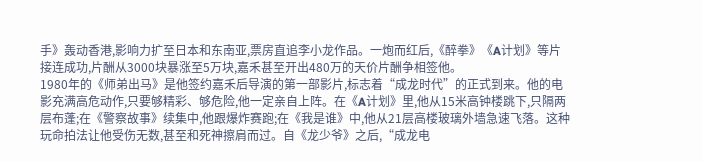手》轰动香港,影响力扩至日本和东南亚,票房直追李小龙作品。一炮而红后,《醉拳》《A计划》等片接连成功,片酬从3000块暴涨至5万块,嘉禾甚至开出480万的天价片酬争相签他。
1980年的《师弟出马》是他签约嘉禾后导演的第一部影片,标志着“成龙时代”的正式到来。他的电影充满高危动作,只要够精彩、够危险,他一定亲自上阵。在《A计划》里,他从15米高钟楼跳下,只隔两层布蓬;在《警察故事》续集中,他跟爆炸赛跑;在《我是谁》中,他从21层高楼玻璃外墙急速飞落。这种玩命拍法让他受伤无数,甚至和死神擦肩而过。自《龙少爷》之后,“成龙电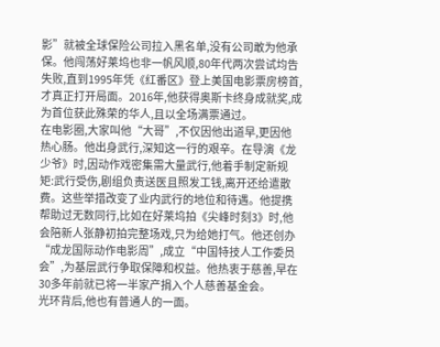影”就被全球保险公司拉入黑名单,没有公司敢为他承保。他闯荡好莱坞也非一帆风顺,80年代两次尝试均告失败,直到1995年凭《红番区》登上美国电影票房榜首,才真正打开局面。2016年,他获得奥斯卡终身成就奖,成为首位获此殊荣的华人,且以全场满票通过。
在电影圈,大家叫他“大哥”,不仅因他出道早,更因他热心肠。他出身武行,深知这一行的艰辛。在导演《龙少爷》时,因动作戏密集需大量武行,他着手制定新规矩:武行受伤,剧组负责送医且照发工钱,离开还给遣散费。这些举措改变了业内武行的地位和待遇。他提携帮助过无数同行,比如在好莱坞拍《尖峰时刻3》时,他会陪新人张静初拍完整场戏,只为给她打气。他还创办“成龙国际动作电影周”,成立“中国特技人工作委员会”,为基层武行争取保障和权益。他热衷于慈善,早在30多年前就已将一半家产捐入个人慈善基金会。
光环背后,他也有普通人的一面。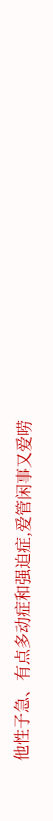他性子急、有点多动症和强迫症,爱管闲事又爱唠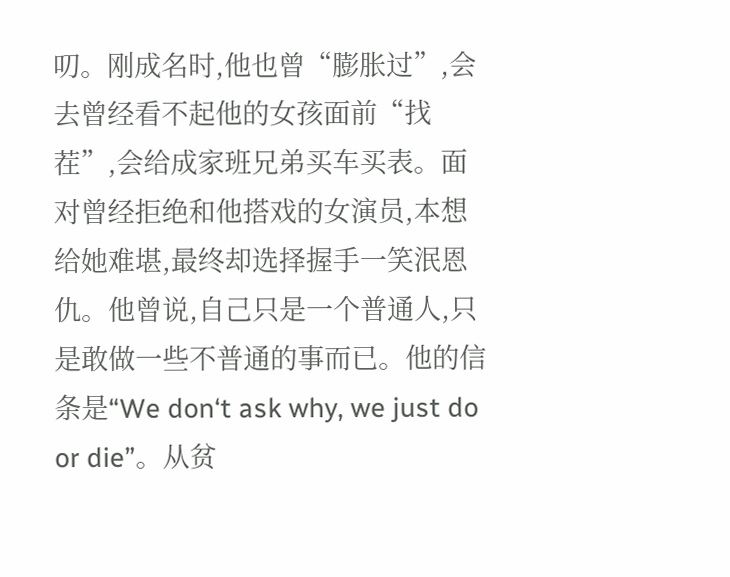叨。刚成名时,他也曾“膨胀过”,会去曾经看不起他的女孩面前“找茬”,会给成家班兄弟买车买表。面对曾经拒绝和他搭戏的女演员,本想给她难堪,最终却选择握手一笑泯恩仇。他曾说,自己只是一个普通人,只是敢做一些不普通的事而已。他的信条是“We don‘t ask why, we just do or die”。从贫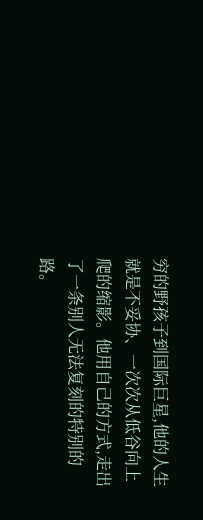穷的野孩子到国际巨星,他的人生就是不妥协、一次次从低谷向上爬的缩影。他用自己的方式,走出了一条别人无法复刻的特别的路。